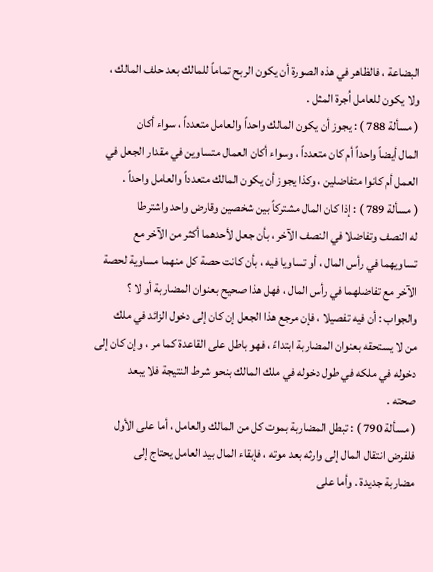البضاعة ، فالظاهر في هذه الصورة أن يكون الربح تماماً للمالك بعد حلف المالك ،
ولا يكون للعامل اُجرة المثل .
( مسألة 788 ) : يجوز أن يكون المالك واحداً والعامل متعدداً ، سواء أكان
المال أيضاً واحداً أم كان متعدداً ، وسواء أكان العمال متساوين في مقدار الجعل في
العمل أم كانوا متفاضلين ، وكذا يجوز أن يكون المالك متعدداً والعامل واحداً .
( مسألة 789 ) : إذا كان المال مشتركاً بين شخصين وقارض واحد واشترطا
له النصف وتفاضلا في النصف الآخر ، بأن جعل لأحدهما أكثر من الآخر مع
تساويهما في رأس المال ، أو تساويا فيه ، بأن كانت حصة كل منهما مساوية لحصة
الآخر مع تفاضلهما في رأس المال ، فهل هذا صحيح بعنوان المضاربة أو لا ؟
والجواب : أن فيه تفصيلا ، فإن مرجع هذا الجعل إن كان إلى دخول الزائد في ملك
من لا يستحقه بعنوان المضاربة ابتداءً ، فهو باطل على القاعدة كما مر ، وإن كان إلى
دخوله في ملكه في طول دخوله في ملك المالك بنحو شرط النتيجة فلا يبعد
صحته .
( مسألة 790 ) : تبطل المضاربة بموت كل من المالك والعامل ، أما على الأول
فلفرض انتقال المال إلى وارثه بعد موته ، فإبقاء المال بيد العامل يحتاج إلى
مضاربة جديدة . وأما على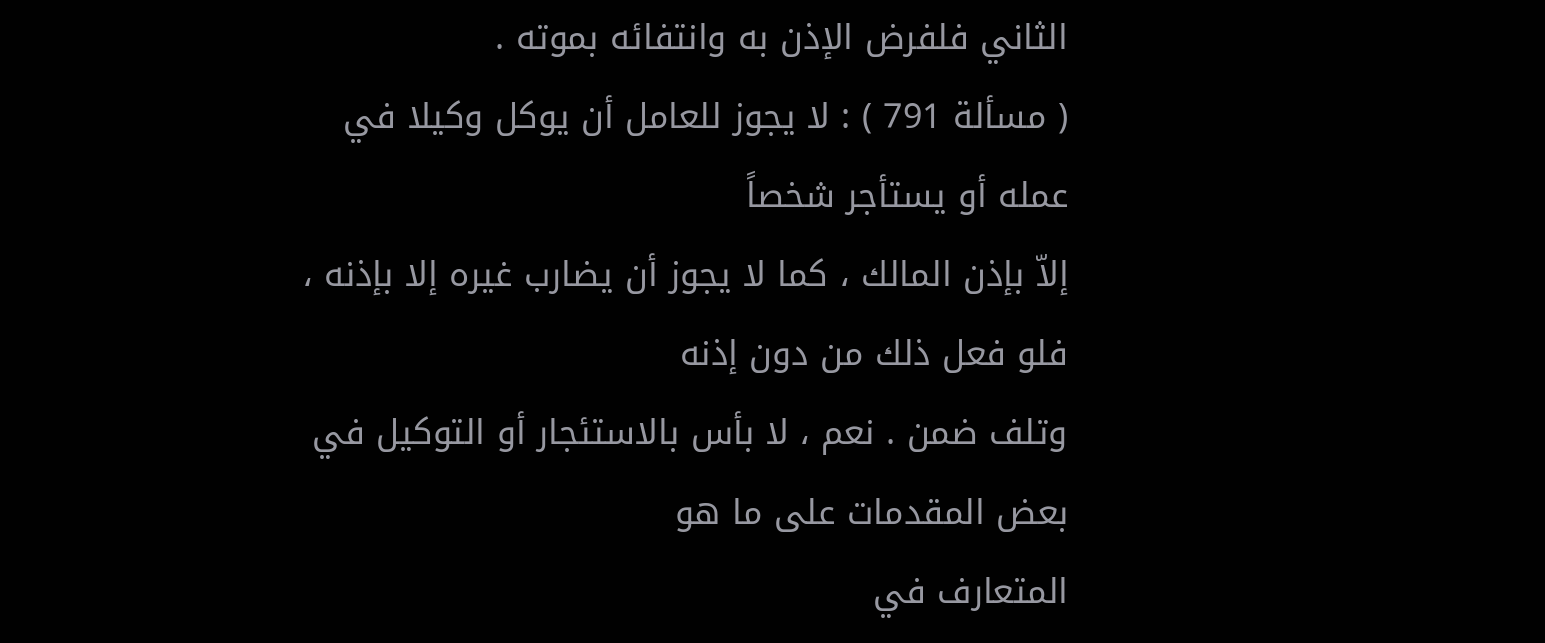الثاني فلفرض الإذن به وانتفائه بموته .
( مسألة 791 ) : لا يجوز للعامل أن يوكل وكيلا في عمله أو يستأجر شخصاً
إلاّ بإذن المالك ، كما لا يجوز أن يضارب غيره إلا بإذنه ، فلو فعل ذلك من دون إذنه
وتلف ضمن . نعم ، لا بأس بالاستئجار أو التوكيل في بعض المقدمات على ما هو
المتعارف في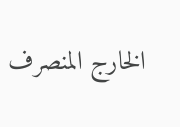الخارج المنصرف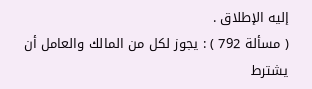إليه الإطلاق .
( مسألة 792 ) : يجوز لكل من المالك والعامل أن يشترط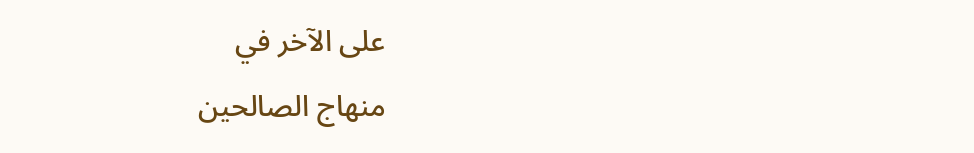على الآخر في
منهاج الصالحين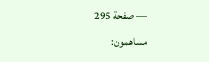— صفحة 295
مساهمون: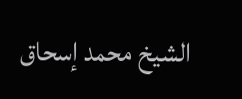الشيخ محمد إسحاق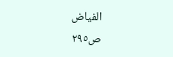الفياض
ص٢٩٥